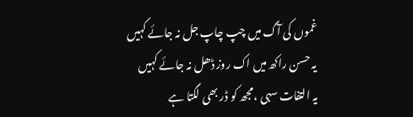غموں کی آگ میں چپ چاپ جل نہ جائے کہیں
یہ حسن راکھ میں اک روز ڈھل نہ جائے کہیں
یہ التفات سہی ،مجھ کو ڈر بھی لگتا ہے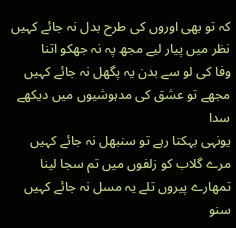کہ تو بھی اوروں کی طرح بدل نہ جائے کہیں
نظر میں پیار لیے مجھ پہ نہ جھکو اتنا
وفا کی لو سے بدن یہ پگھل نہ جائے کہیں
مجھے تو عشق کی مدہوشیوں میں دیکھے سدا
یونہی بہکتا رہے تو سنبھل نہ جائے کہیں
مرے گلاب کو زلفوں میں تم سجا لینا
تمھارے پیروں تلے یہ مسل نہ جائے کہیں
سنو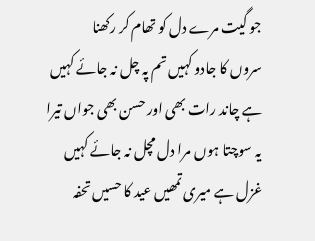جو گیت مرے دل کو تھام کر رکھنا
سروں کا جادو کہیں تم پہ چل نہ جائے کہیں
ہے چاند رات بھی اور حسن بھی جواں تیرا
یہ سوچتا ہوں مرا دل مچل نہ جائے کہیں
غزل ہے میری تمھیں عید کا حسیں تحفہ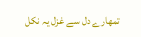تمھارے دل سے غزل یہ نکل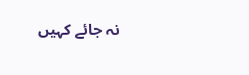نہ جائے کہیں